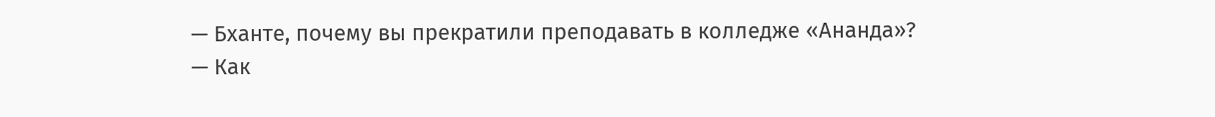— Бханте, почему вы прекратили преподавать в колледже «Ананда»?
— Как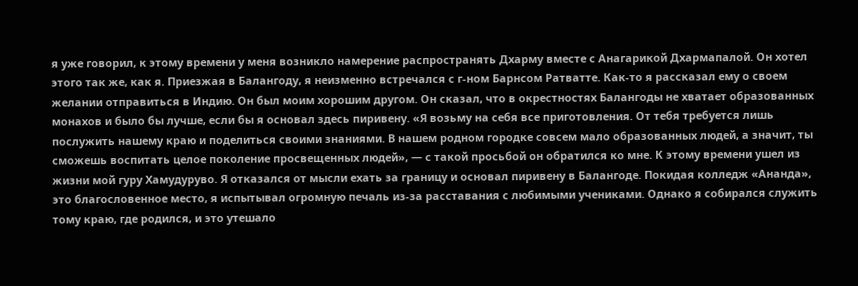я уже говорил, к этому времени у меня возникло намерение распространять Дхарму вместе с Анагарикой Дхармапалой. Он хотел этого так же, как я. Приезжая в Балангоду, я неизменно встречался с г-ном Барнсом Ратватте. Как-то я рассказал ему о своем желании отправиться в Индию. Он был моим хорошим другом. Он сказал, что в окрестностях Балангоды не хватает образованных монахов и было бы лучше, если бы я основал здесь пиривену. «Я возьму на себя все приготовления. От тебя требуется лишь послужить нашему краю и поделиться своими знаниями. В нашем родном городке совсем мало образованных людей, а значит, ты сможешь воспитать целое поколение просвещенных людей», — с такой просьбой он обратился ко мне. К этому времени ушел из жизни мой гуру Хамудуруво. Я отказался от мысли ехать за границу и основал пиривену в Балангоде. Покидая колледж «Ананда», это благословенное место, я испытывал огромную печаль из-за расставания с любимыми учениками. Однако я собирался служить тому краю, где родился, и это утешало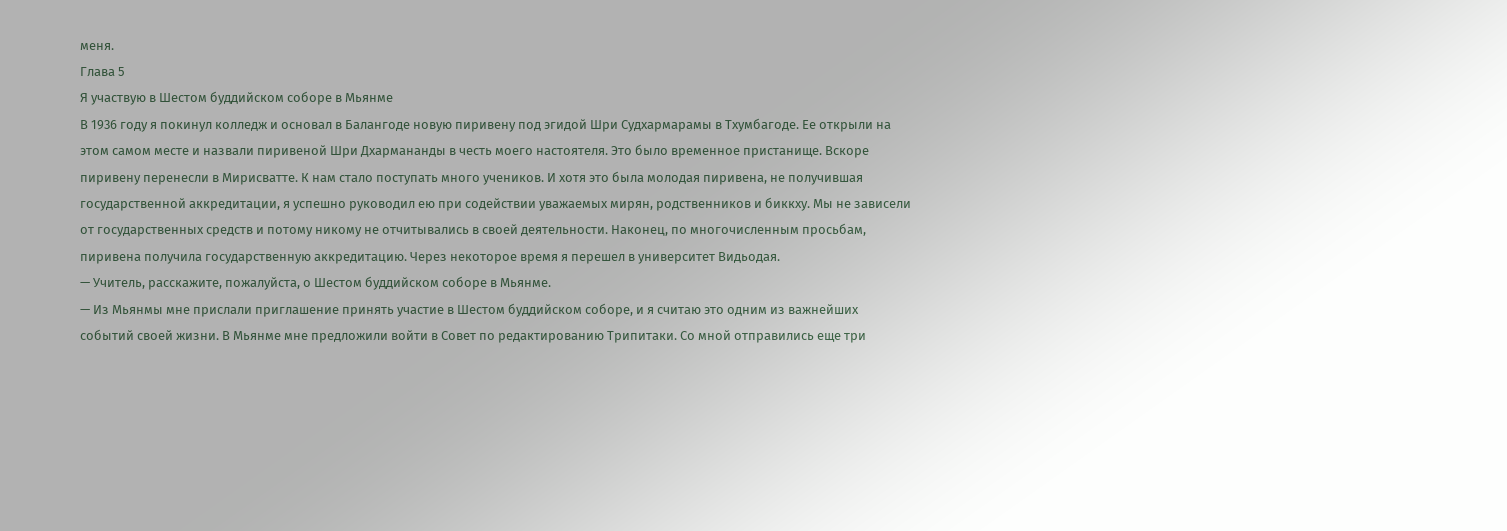меня.
Глава 5
Я участвую в Шестом буддийском соборе в Мьянме
В 1936 году я покинул колледж и основал в Балангоде новую пиривену под эгидой Шри Судхармарамы в Тхумбагоде. Ее открыли на этом самом месте и назвали пиривеной Шри Дхармананды в честь моего настоятеля. Это было временное пристанище. Вскоре пиривену перенесли в Мирисватте. К нам стало поступать много учеников. И хотя это была молодая пиривена, не получившая государственной аккредитации, я успешно руководил ею при содействии уважаемых мирян, родственников и биккху. Мы не зависели от государственных средств и потому никому не отчитывались в своей деятельности. Наконец, по многочисленным просьбам, пиривена получила государственную аккредитацию. Через некоторое время я перешел в университет Видьодая.
— Учитель, расскажите, пожалуйста, о Шестом буддийском соборе в Мьянме.
— Из Мьянмы мне прислали приглашение принять участие в Шестом буддийском соборе, и я считаю это одним из важнейших событий своей жизни. В Мьянме мне предложили войти в Совет по редактированию Трипитаки. Со мной отправились еще три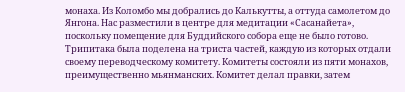монаха. Из Коломбо мы добрались до Калькутты, а оттуда самолетом до Янгона. Нас разместили в центре для медитации «Сасанайета», поскольку помещение для Буддийского собора еще не было готово.
Трипитака была поделена на триста частей, каждую из которых отдали своему переводческому комитету. Комитеты состояли из пяти монахов, преимущественно мьянманских. Комитет делал правки, затем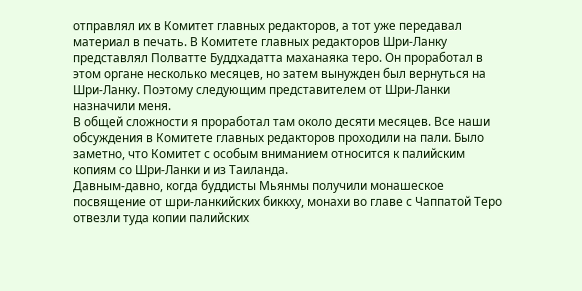отправлял их в Комитет главных редакторов, а тот уже передавал материал в печать. В Комитете главных редакторов Шри-Ланку представлял Полватте Буддхадатта маханаяка теро. Он проработал в этом органе несколько месяцев, но затем вынужден был вернуться на Шри-Ланку. Поэтому следующим представителем от Шри-Ланки назначили меня.
В общей сложности я проработал там около десяти месяцев. Все наши обсуждения в Комитете главных редакторов проходили на пали. Было заметно, что Комитет с особым вниманием относится к палийским копиям со Шри-Ланки и из Таиланда.
Давным-давно, когда буддисты Мьянмы получили монашеское посвящение от шри-ланкийских биккху, монахи во главе с Чаппатой Теро отвезли туда копии палийских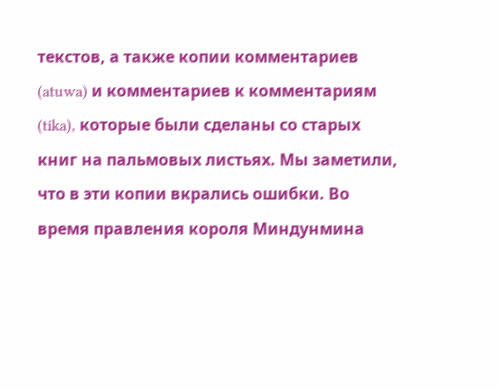текстов, а также копии комментариев (atuwa) и комментариев к комментариям (tika), которые были сделаны со старых книг на пальмовых листьях. Мы заметили, что в эти копии вкрались ошибки. Во время правления короля Миндунмина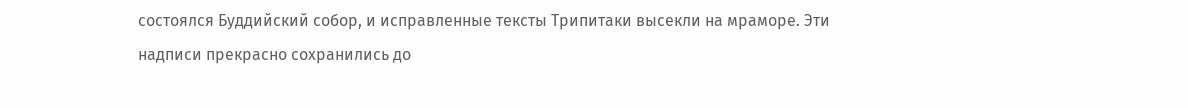состоялся Буддийский собор, и исправленные тексты Трипитаки высекли на мраморе. Эти надписи прекрасно сохранились до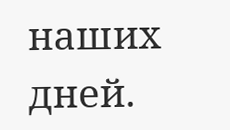наших дней.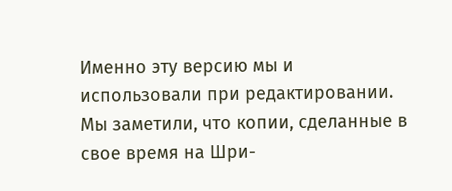Именно эту версию мы и использовали при редактировании. Мы заметили, что копии, сделанные в свое время на Шри-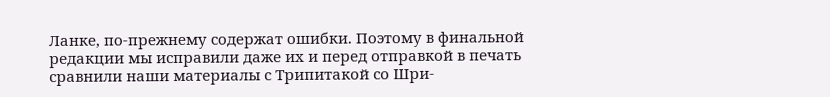Ланке, по-прежнему содержат ошибки. Поэтому в финальной редакции мы исправили даже их и перед отправкой в печать сравнили наши материалы с Трипитакой со Шри-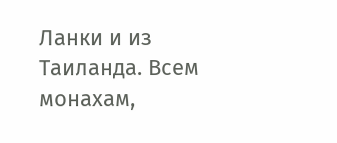Ланки и из Таиланда. Всем монахам,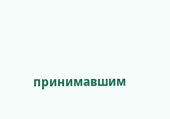принимавшим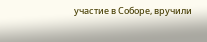участие в Соборе, вручили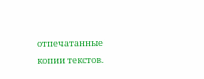отпечатанные копии текстов.